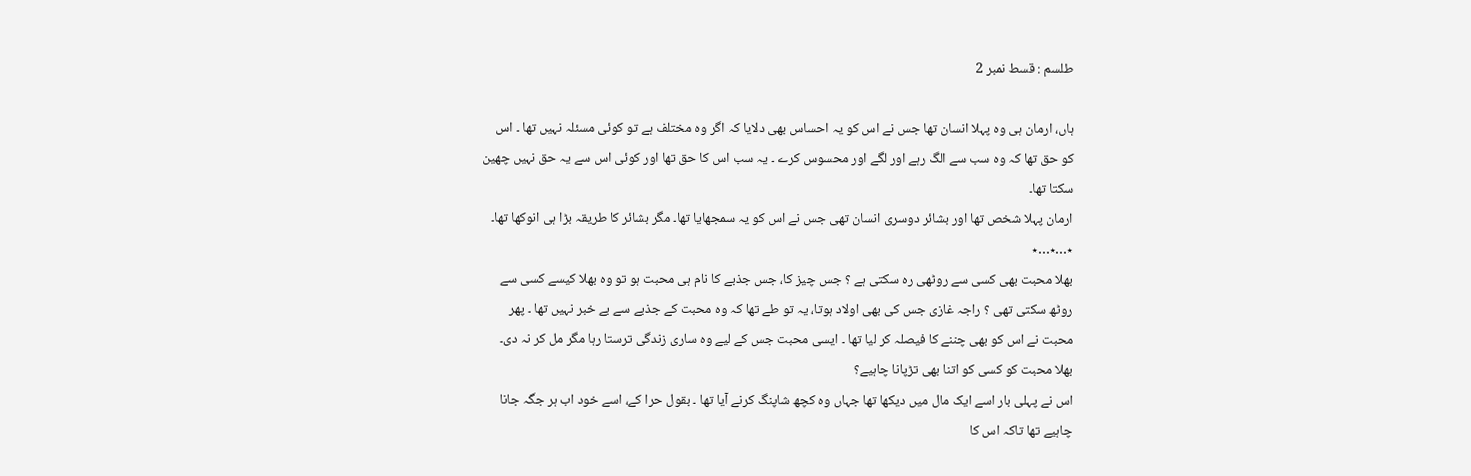طلسم : قسط نمبر 2

ہاں، ارمان ہی وہ پہلا انسان تھا جس نے اس کو یہ احساس بھی دلایا کہ اگر وہ مختلف ہے تو کوئی مسئلہ نہیں تھا ۔ اس کو حق تھا کہ وہ سب سے الگ رہے اور لگے اور محسوس کرے ۔ یہ سب اس کا حق تھا اور کوئی اس سے یہ حق نہیں چھین سکتا تھا۔
ارمان پہلا شخص تھا اور بشائر دوسری انسان تھی جس نے اس کو یہ سمجھایا تھا۔ مگر بشائر کا طریقہ بڑا ہی انوکھا تھا۔
٭…٭…٭
بھلا محبت بھی کسی سے روٹھی رہ سکتی ہے ؟ جس چیز کا، جس جذبے کا نام ہی محبت ہو تو وہ بھلا کیسے کسی سے روٹھ سکتی تھی ؟ راجہ غازی جس کی بھی اولاد ہوتا، یہ تو طے تھا کہ وہ محبت کے جذبے سے بے خبر نہیں تھا ۔ پھر محبت نے اس کو بھی چننے کا فیصلہ کر لیا تھا ۔ ایسی محبت جس کے لیے وہ ساری زندگی ترستا رہا مگر مل کر نہ دی۔
بھلا محبت کو کسی کو اتنا بھی تڑپانا چاہیے؟
اس نے پہلی بار اسے ایک مال میں دیکھا تھا جہاں وہ کچھ شاپنگ کرنے آیا تھا ۔ بقول حرا کے، اسے خود اب ہر جگہ جانا چاہیے تھا تاکہ اس کا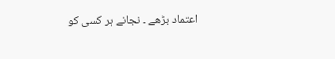اعتماد بڑھے ۔ نجانے ہر کسی کو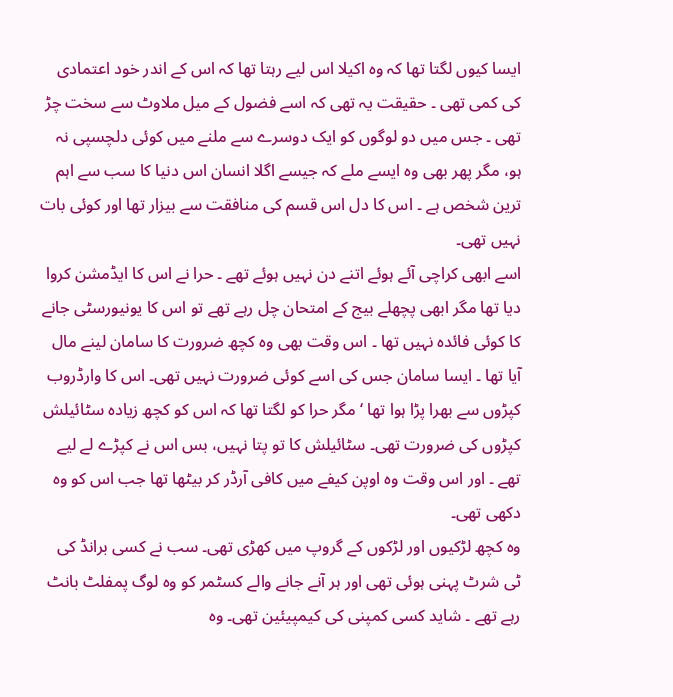ایسا کیوں لگتا تھا کہ وہ اکیلا اس لیے رہتا تھا کہ اس کے اندر خود اعتمادی کی کمی تھی ۔ حقیقت یہ تھی کہ اسے فضول کے میل ملاوٹ سے سخت چڑ تھی ۔ جس میں دو لوگوں کو ایک دوسرے سے ملنے میں کوئی دلچسپی نہ ہو، مگر پھر بھی وہ ایسے ملے کہ جیسے اگلا انسان اس دنیا کا سب سے اہم ترین شخص ہے ۔ اس کا دل اس قسم کی منافقت سے بیزار تھا اور کوئی بات نہیں تھی۔
اسے ابھی کراچی آئے ہوئے اتنے دن نہیں ہوئے تھے ۔ حرا نے اس کا ایڈمشن کروا دیا تھا مگر ابھی پچھلے بیج کے امتحان چل رہے تھے تو اس کا یونیورسٹی جانے کا کوئی فائدہ نہیں تھا ۔ اس وقت بھی وہ کچھ ضرورت کا سامان لینے مال آیا تھا ۔ ایسا سامان جس کی اسے کوئی ضرورت نہیں تھی۔ اس کا وارڈروب کپڑوں سے بھرا پڑا ہوا تھا ‘ مگر حرا کو لگتا تھا کہ اس کو کچھ زیادہ سٹائیلش کپڑوں کی ضرورت تھی۔ سٹائیلش کا تو پتا نہیں، بس اس نے کپڑے لے لیے تھے ۔ اور اس وقت وہ اوپن کیفے میں کافی آرڈر کر بیٹھا تھا جب اس کو وہ دکھی تھی۔
وہ کچھ لڑکیوں اور لڑکوں کے گروپ میں کھڑی تھی۔ سب نے کسی برانڈ کی ٹی شرٹ پہنی ہوئی تھی اور ہر آنے جانے والے کسٹمر کو وہ لوگ پمفلٹ بانٹ رہے تھے ۔ شاید کسی کمپنی کی کیمپیئین تھی۔ وہ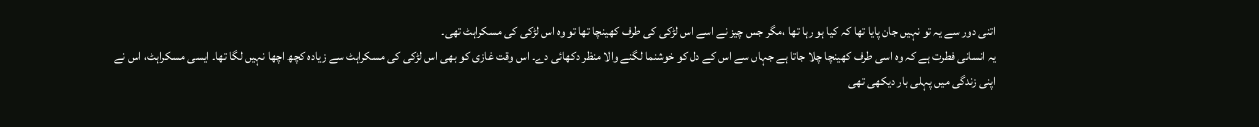اتنی دور سے یہ تو نہیں جان پایا تھا کہ کیا ہو رہا تھا ،مگر جس چیز نے اسے اس لڑکی کی طرف کھینچا تھا تو وہ اس لڑکی کی مسکراہٹ تھی۔
یہ انسانی فطرت ہے کہ وہ اسی طرف کھینچا چلا جاتا ہے جہاں سے اس کے دل کو خوشنما لگنے والا منظر دکھائی دے۔ اس وقت غازی کو بھی اس لڑکی کی مسکراہٹ سے زیادہ کچھ اچھا نہیں لگا تھا۔ ایسی مسکراہٹ، اس نے اپنی زندگی میں پہلی بار دیکھی تھی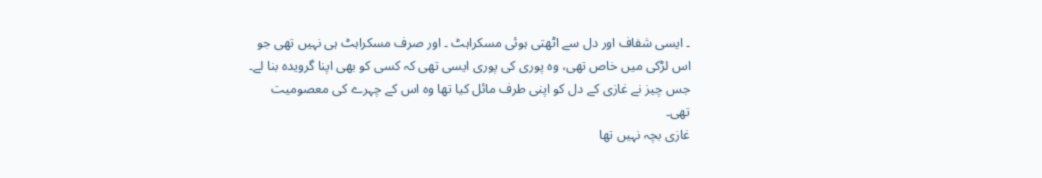۔ ایسی شفاف اور دل سے اٹھتی ہوئی مسکراہٹ ۔ اور صرف مسکراہٹ ہی نہیں تھی جو اس لڑکی میں خاص تھی، وہ پوری کی پوری ایسی تھی کہ کسی کو بھی اپنا گرویدہ بنا لے۔ جس چیز نے غازی کے دل کو اپنی طرف مائل کیا تھا وہ اس کے چہرے کی معصومیت تھی۔
غازی بچہ نہیں تھا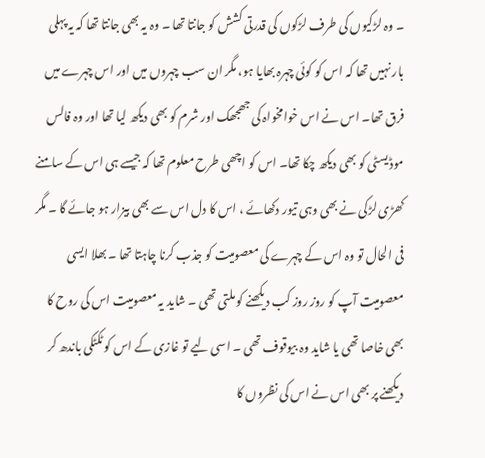۔ وہ لڑکیوں کی طرف لڑکوں کی قدرتی کشش کو جانتا تھا ۔ وہ یہ بھی جانتا تھا کہ یہ پہلی بار نہیں تھا کہ اس کو کوئی چہرہ بھایا ہو، مگر ان سب چہروں میں اور اس چہرے میں فرق تھا۔ اس نے اس خوامخواہ کی جھجھک اور شرم کو بھی دیکھ لیا تھا اور وہ فالس موڈیسٹی کو بھی دیکھ چکا تھا۔ اس کو اچھی طرح معلوم تھا کہ جیسے ہی اس کے سامنے کھڑی لڑکی نے بھی وہی تیور دکھائے ، اس کا دل اس سے بھی بیزار ہو جائے گا ۔ مگر فی الحال تو وہ اس کے چہرے کی معصومیت کو جذب کرنا چاہتا تھا ۔ بھلا ایسی معصومیت آپ کو روز روز کب دیکھنے کو ملتی تھی ۔ شاید یہ معصومیت اس کی روح کا بھی خاصا تھی یا شاید وہ بیوقوف تھی ۔ اسی لیے تو غازی کے اس کو ٹکٹکی باندھ کر دیکھنے پر بھی اس نے اس کی نظروں کا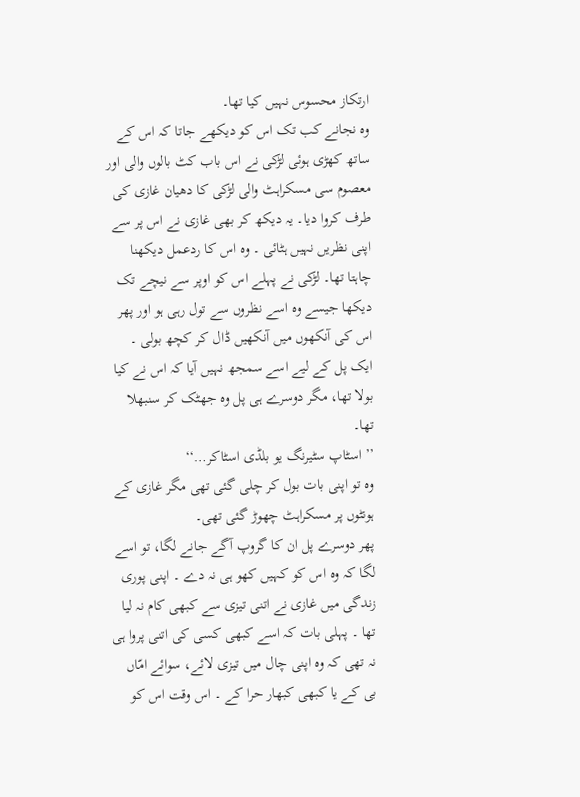ارتکاز محسوس نہیں کیا تھا۔
وہ نجانے کب تک اس کو دیکھے جاتا کہ اس کے ساتھ کھڑی ہوئی لڑکی نے اس باب کٹ بالوں والی اور معصوم سی مسکراہٹ والی لڑکی کا دھیان غازی کی طرف کروا دیا۔ یہ دیکھ کر بھی غازی نے اس پر سے اپنی نظریں نہیں ہٹائی ۔ وہ اس کا ردعمل دیکھنا چاہتا تھا۔ لڑکی نے پہلے اس کو اوپر سے نیچے تک دیکھا جیسے وہ اسے نظروں سے تول رہی ہو اور پھر اس کی آنکھوں میں آنکھیں ڈال کر کچھ بولی ۔ ایک پل کے لیے اسے سمجھ نہیں آیا کہ اس نے کیا بولا تھا، مگر دوسرے ہی پل وہ جھٹک کر سنبھلا تھا۔
’’ اسٹاپ سٹیرنگ یو بلڈی اسٹاکر…‘‘
وہ تو اپنی بات بول کر چلی گئی تھی مگر غازی کے ہونٹوں پر مسکراہٹ چھوڑ گئی تھی۔
پھر دوسرے پل ان کا گروپ آگے جانے لگا، تو اسے لگا کہ وہ اس کو کہیں کھو ہی نہ دے ۔ اپنی پوری زندگی میں غازی نے اتنی تیزی سے کبھی کام نہ لیا تھا ۔ پہلی بات کہ اسے کبھی کسی کی اتنی پروا ہی نہ تھی کہ وہ اپنی چال میں تیزی لائے، سوائے امّاں بی کے یا کبھی کبھار حرا کے ۔ اس وقت اس کو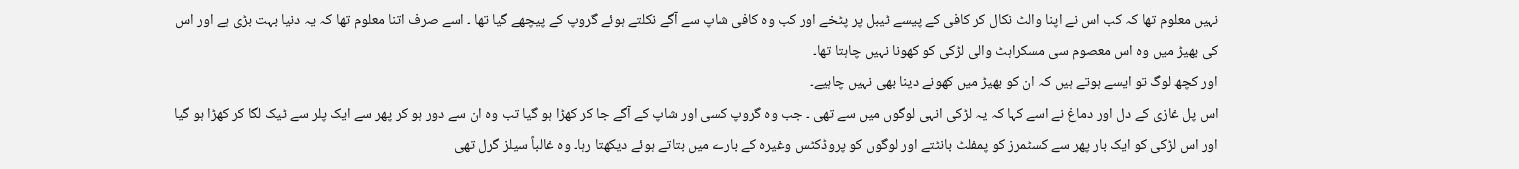نہیں معلوم تھا کہ کب اس نے اپنا والٹ نکال کر کافی کے پیسے ٹیبل پر پٹخے اور کب وہ کافی شاپ سے آگے نکلتے ہوئے گروپ کے پیچھے گیا تھا ۔ اسے صرف اتنا معلوم تھا کہ یہ دنیا بہت بڑی ہے اور اس کی بھیڑ میں وہ اس معصوم سی مسکراہٹ والی لڑکی کو کھونا نہیں چاہتا تھا۔
اور کچھ لوگ تو ایسے ہوتے ہیں کہ ان کو بھیڑ میں کھونے دینا بھی نہیں چاہیے۔
اس پل غازی کے دل اور دماغ نے اسے کہا کہ یہ لڑکی انہی لوگوں میں سے تھی ۔ جب وہ گروپ کسی اور شاپ کے آگے جا کر کھڑا ہو گیا تب وہ ان سے دور ہو کر پھر سے ایک پلر سے ٹیک لگا کر کھڑا ہو گیا اور اس لڑکی کو ایک بار پھر سے کسٹمرز کو پمفلٹ بانٹتے اور لوگوں کو پروڈکٹس وغیرہ کے بارے میں بتاتے ہوئے دیکھتا رہا۔ وہ غالباً سیلز گرل تھی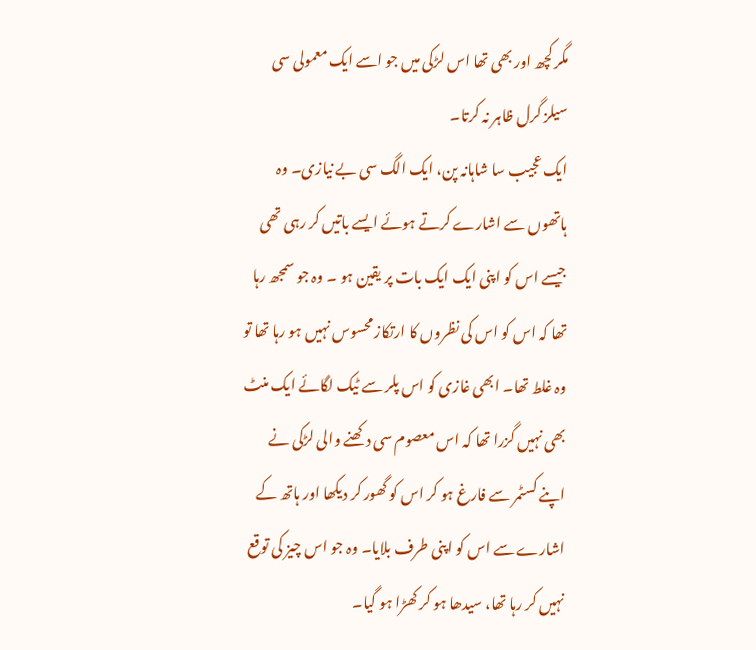مگر کچھ اور بھی تھا اس لڑکی میں جو اسے ایک معمولی سی سیلز گرل ظاہر نہ کرتا۔
ایک عجیب سا شاہانہ پن، ایک الگ سی بے نیازی۔ وہ ہاتھوں سے اشارے کرتے ہوئے ایسے باتیں کر رہی تھی جیسے اس کو اپنی ایک ایک بات پر یقین ہو ۔ وہ جو سمجھ رہا تھا کہ اس کو اس کی نظروں کا ارتکاز محسوس نہیں ہو رہا تھا تو وہ غلط تھا۔ ابھی غازی کو اس پلر سے ٹیک لگائے ایک منٹ بھی نہیں گزرا تھا کہ اس معصوم سی دکھنے والی لڑکی نے اپنے کسٹمر سے فارغ ہو کر اس کو گھور کر دیکھا اور ہاتھ کے اشارے سے اس کو اپنی طرف بلایا۔ وہ جو اس چیز کی توقع نہیں کر رہا تھا، سیدھا ہو کر کھڑا ہو گیا۔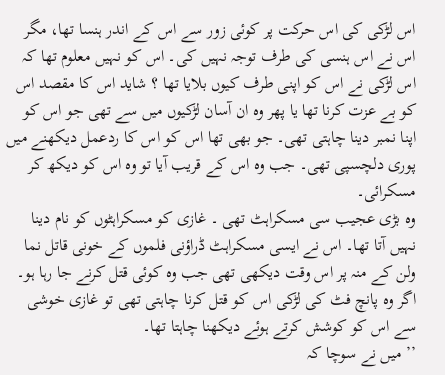اس لڑکی کی اس حرکت پر کوئی زور سے اس کے اندر ہنسا تھا، مگر اس نے اس ہنسی کی طرف توجہ نہیں کی۔ اس کو نہیں معلوم تھا کہ اس لڑکی نے اس کو اپنی طرف کیوں بلایا تھا ؟ شاید اس کا مقصد اس کو بے عزت کرنا تھا یا پھر وہ ان آسان لڑکیوں میں سے تھی جو اس کو اپنا نمبر دینا چاہتی تھی۔ جو بھی تھا اس کو اس کا ردعمل دیکھنے میں پوری دلچسپی تھی۔ جب وہ اس کے قریب آیا تو وہ اس کو دیکھ کر مسکرائی۔
وہ بڑی عجیب سی مسکراہٹ تھی ۔ غازی کو مسکراہٹوں کو نام دینا نہیں آتا تھا۔ اس نے ایسی مسکراہٹ ڈراؤنی فلموں کے خونی قاتل نما ولن کے منہ پر اس وقت دیکھی تھی جب وہ کوئی قتل کرنے جا رہا ہو۔ اگر وہ پانچ فٹ کی لڑکی اس کو قتل کرنا چاہتی تھی تو غازی خوشی سے اس کو کوشش کرتے ہوئے دیکھنا چاہتا تھا۔
’’ میں نے سوچا کہ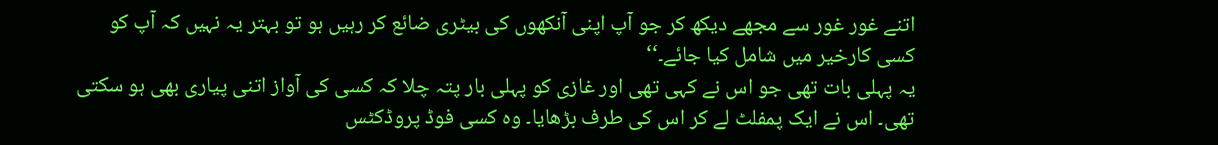اتنے غور غور سے مجھے دیکھ کر جو آپ اپنی آنکھوں کی بیٹری ضائع کر رہیں ہو تو بہتر یہ نہیں کہ آپ کو کسی کارخیر میں شامل کیا جائے۔‘‘
یہ پہلی بات تھی جو اس نے کہی تھی اور غازی کو پہلی بار پتہ چلا کہ کسی کی آواز اتنی پیاری بھی ہو سکتی تھی۔ اس نے ایک پمفلٹ لے کر اس کی طرف بڑھایا۔ وہ کسی فوڈ پروڈکٹس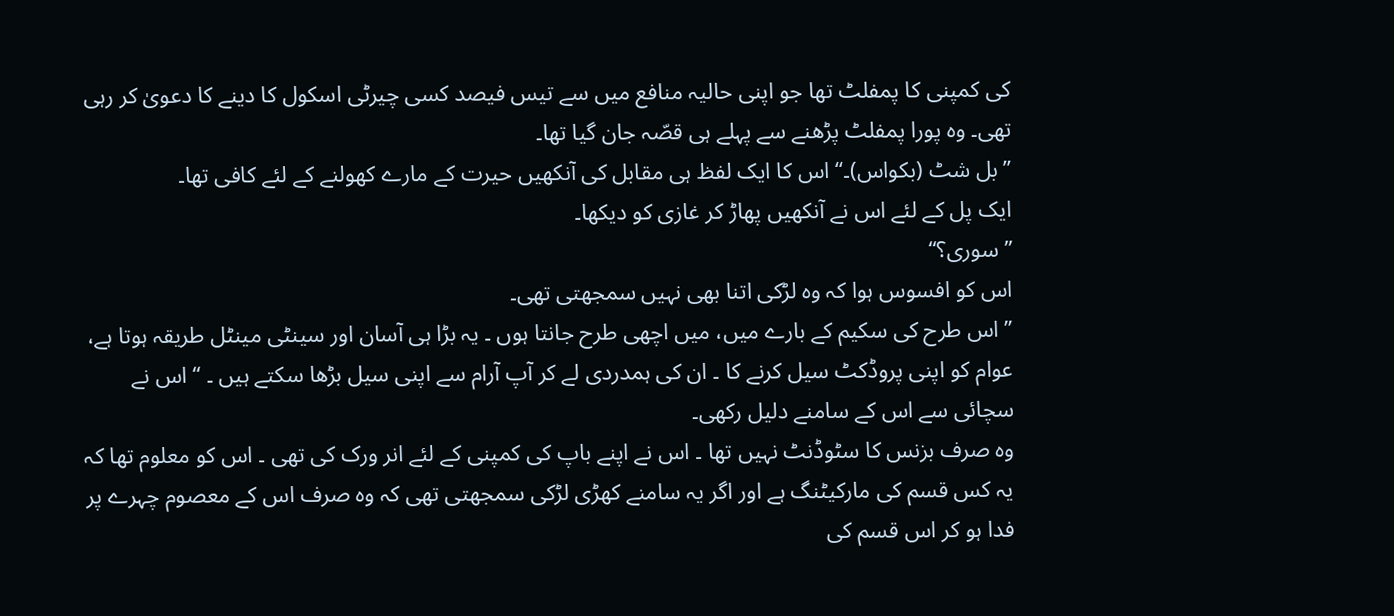کی کمپنی کا پمفلٹ تھا جو اپنی حالیہ منافع میں سے تیس فیصد کسی چیرٹی اسکول کا دینے کا دعویٰ کر رہی تھی۔ وہ پورا پمفلٹ پڑھنے سے پہلے ہی قصّہ جان گیا تھا۔
’’ بل شٹ (بکواس)۔‘‘ اس کا ایک لفظ ہی مقابل کی آنکھیں حیرت کے مارے کھولنے کے لئے کافی تھا۔
ایک پل کے لئے اس نے آنکھیں پھاڑ کر غازی کو دیکھا۔
’’ سوری؟‘‘
اس کو افسوس ہوا کہ وہ لڑکی اتنا بھی نہیں سمجھتی تھی۔
’’ اس طرح کی سکیم کے بارے میں، میں اچھی طرح جانتا ہوں ۔ یہ بڑا ہی آسان اور سینٹی مینٹل طریقہ ہوتا ہے، عوام کو اپنی پروڈکٹ سیل کرنے کا ۔ ان کی ہمدردی لے کر آپ آرام سے اپنی سیل بڑھا سکتے ہیں ۔ ‘‘ اس نے سچائی سے اس کے سامنے دلیل رکھی۔
وہ صرف بزنس کا سٹوڈنٹ نہیں تھا ۔ اس نے اپنے باپ کی کمپنی کے لئے انر ورک کی تھی ۔ اس کو معلوم تھا کہ یہ کس قسم کی مارکیٹنگ ہے اور اگر یہ سامنے کھڑی لڑکی سمجھتی تھی کہ وہ صرف اس کے معصوم چہرے پر فدا ہو کر اس قسم کی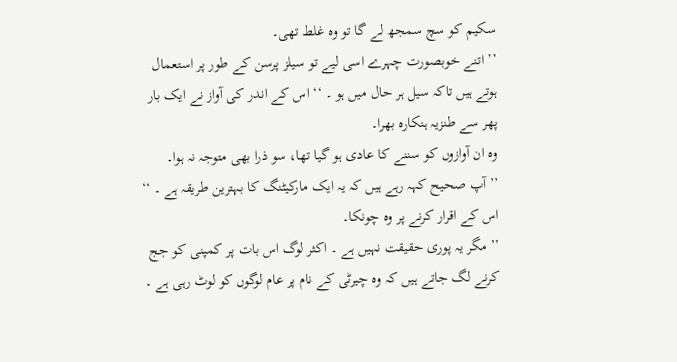سکیم کو سچ سمجھ لے گا تو وہ غلط تھی۔
’’ اتنے خوبصورت چہرے اسی لیے تو سیلز پرسن کے طور پر استعمال ہوتے ہیں تاکہ سیل ہر حال میں ہو ۔ ‘‘ اس کے اندر کی آواز نے ایک بار پھر سے طنزیہ ہنکارہ بھرا۔
وہ ان آوازوں کو سننے کا عادی ہو گیا تھا، سو ذرا بھی متوجہ نہ ہوا۔
’’ آپ صحیح کہہ رہے ہیں کہ یہ ایک مارکیٹنگ کا بہترین طریقہ ہے ۔ ‘‘ اس کے اقرار کرنے پر وہ چونکا۔
’’ مگر یہ پوری حقیقت نہیں ہے ۔ اکثر لوگ اس بات پر کمپنی کو جج کرنے لگ جاتے ہیں کہ وہ چیرٹی کے نام پر عام لوگوں کو لوٹ رہی ہے ۔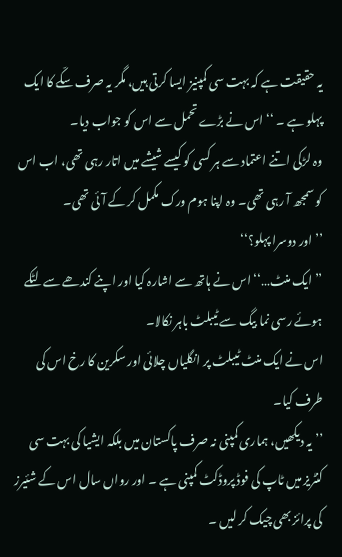یہ حقیقت ہے کہ بہت سی کمپنیز ایسا کرتی ہیں، مگر یہ صرف سکّے کا ایک پہلو ہے ۔ ‘‘ اس نے بڑے تحمل سے اس کو جواب دیا۔
وہ لڑکی اتنے اعتماد سے ہر کسی کو کیسے شیشے میں اتار رہی تھی، اب اس کو سمجھ آ رہی تھی۔ وہ اپنا ہوم ورک مکمل کر کے آئی تھی۔
’’ اور دوسرا پہلو؟‘‘
’’ ایک منٹ…‘‘ اس نے ہاتھ سے اشارہ کیا اور اپنے کندھے سے لٹکے ہوئے رسی نما بیگ سے ٹیبلٹ باہر نکالا۔
اس نے ایک منٹ ٹیبلٹ پر انگلیاں چلائی اور سکرین کا رخ اس کی طرف کیا۔
’’ یہ دیکھیں، ہماری کمپنی نہ صرف پاکستان میں بلکہ ایشیا کی بہت سی کنٹریز میں ٹاپ کی فوڈ پروڈکٹ کمپنی ہے ۔ اور رواں سال اس کے شئیرز کی پرائز بھی چیک کر لیں ۔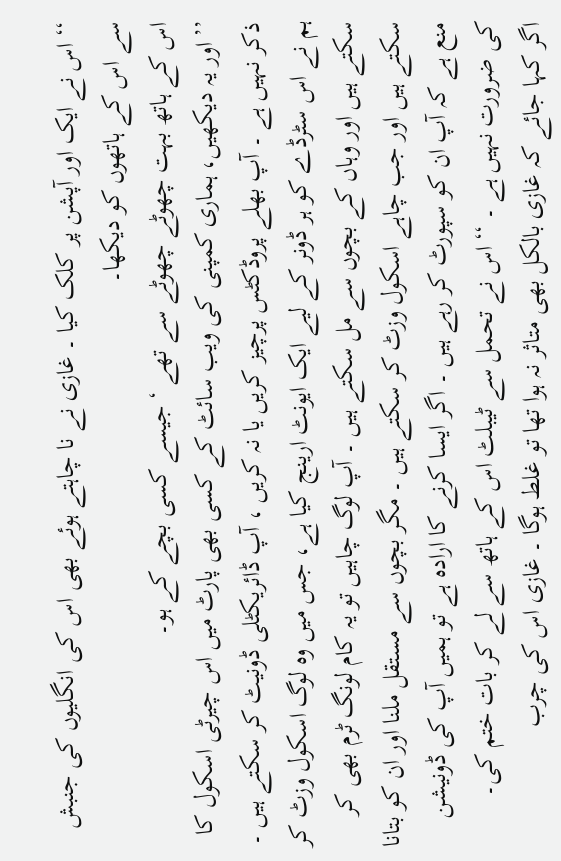‘‘ اس نے ایک اور آپشن پر کلک کیا ۔ غازی نے نا چاہتے ہوئے بھی اس کی انگلیوں کی جنبش سے اس کے ہاتھوں کو دیکھا۔
اس کے ہاتھ بہت چھوٹے چھوٹے سے تھے ‘ جیسے کسی بچے کے ہو۔
’’ اور یہ دیکھیں، ہماری کمپنی کی ویب سائٹ کے کسی بھی پارٹ میں اس چیرٹی اسکول کا ذکر نہیں ہے ۔ آپ بھلے پروڈکٹس پرچیز کریں یا نہ کریں ، آپ ڈائریکٹلی ڈونیٹ کر سکتے ہیں ۔ ہم نے اس سٹرڈے کو ہر ڈونر کے لیے ایک ایونٹ ارینج کیا ہے، جس میں وہ لوگ اسکول وزٹ کر سکتے ہیں اور وہاں کے بچوں سے مل سکتے ہیں ۔ آپ لوگ چاہیں تو یہ کام لونگ ٹرم بھی کر سکتے ہیں اور جب چاہے اسکول وزٹ کر سکتے ہیں ۔ مگر بچوں سے مستقل ملنا اور ان کو بتانا منع ہے کہ آپ ان کو سپورٹ کر رہے ہیں ۔ اگر ایسا کرنے کا ارادہ ہے تو ہمیں آپ کی ڈونیشن کی ضرورت نہیں ہے ۔ ‘‘ اس نے تحمل سے ٹیبلٹ اس کے ہاتھ سے لے کر بات ختم کی۔
اگر کہا جائے کہ غازی بالکل بھی متاثر نہ ہوا تھا تو غلط ہوگا ۔ غازی اس کی چرب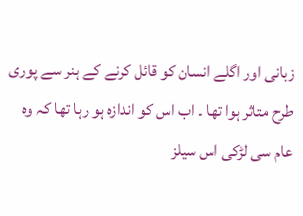زبانی اور اگلے انسان کو قائل کرنے کے ہنر سے پوری طرح متاثر ہوا تھا ۔ اب اس کو اندازہ ہو رہا تھا کہ وہ عام سی لڑکی اس سیلز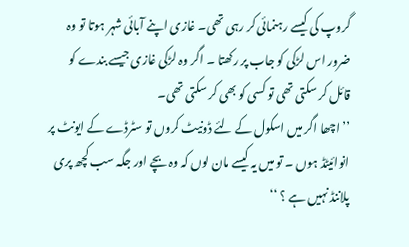گروپ کی کیسے رہنمائی کر رہی تھی۔ غازی اپنے آبائی شہر ہوتا تو وہ ضرور اس لڑکی کو جاب پر رکھتا ۔ اگر وہ لڑکی غازی جیسے بندے کو قائل کر سکتی تھی تو کسی کو بھی کر سکتی تھی۔
’’ اچھا اگر میں اسکول کے لئے ڈونیٹ کروں تو سٹرڈے کے ایونٹ پر انوائیٹڈ ہوں ۔ تو میں یہ کیسے مان لوں کہ وہ بچے اور جگہ سب کچھ پری پلاننڈ نہیں ہے ؟ ‘‘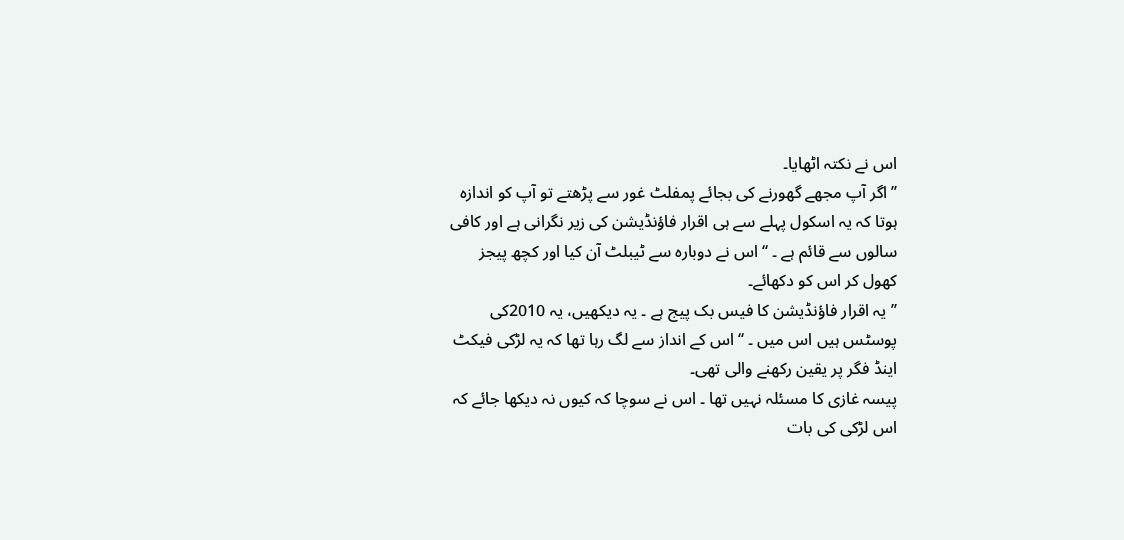اس نے نکتہ اٹھایا۔
’’ اگر آپ مجھے گھورنے کی بجائے پمفلٹ غور سے پڑھتے تو آپ کو اندازہ ہوتا کہ یہ اسکول پہلے سے ہی اقرار فاؤنڈیشن کی زیر نگرانی ہے اور کافی سالوں سے قائم ہے ۔ ‘‘ اس نے دوبارہ سے ٹیبلٹ آن کیا اور کچھ پیجز کھول کر اس کو دکھائے۔
’’ یہ اقرار فاؤنڈیشن کا فیس بک پیج ہے ۔ یہ دیکھیں، یہ 2010کی پوسٹس ہیں اس میں ۔ ‘‘ اس کے انداز سے لگ رہا تھا کہ یہ لڑکی فیکٹ اینڈ فگر پر یقین رکھنے والی تھی۔
پیسہ غازی کا مسئلہ نہیں تھا ۔ اس نے سوچا کہ کیوں نہ دیکھا جائے کہ اس لڑکی کی بات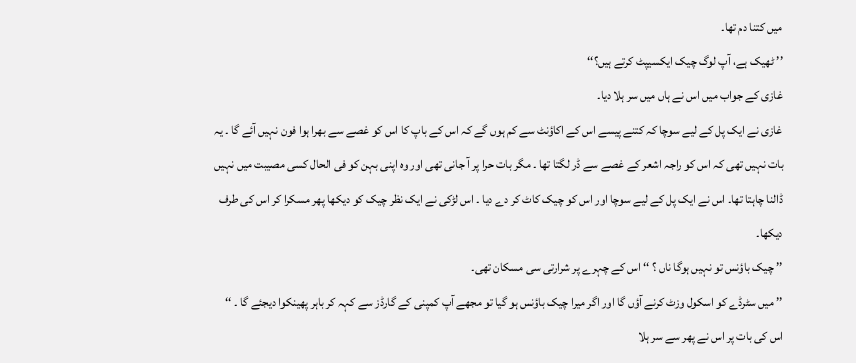میں کتنا دم تھا۔
’’ ٹھیک ہے، آپ لوگ چیک ایکسیپٹ کرتے ہیں؟‘‘
غازی کے جواب میں اس نے ہاں میں سر ہلا دیا۔
غازی نے ایک پل کے لیے سوچا کہ کتنے پیسے اس کے اکاؤنٹ سے کم ہوں گے کہ اس کے باپ کا اس کو غصے سے بھرا ہوا فون نہیں آئے گا ۔ یہ بات نہیں تھی کہ اس کو راجہ اشعر کے غصے سے ڈر لگتا تھا ۔ مگر بات حرا پر آ جانی تھی اور وہ اپنی بہن کو فی الحال کسی مصیبت میں نہیں ڈالنا چاہتا تھا۔ اس نے ایک پل کے لیے سوچا اور اس کو چیک کاٹ کر دے دیا ۔ اس لڑکی نے ایک نظر چیک کو دیکھا پھر مسکرا کر اس کی طرف دیکھا۔
’’ چیک باؤنس تو نہیں ہوگا ناں ؟ ‘‘ اس کے چہرے پر شرارتی سی مسکان تھی۔
’’ میں سٹرڈے کو اسکول وزٹ کرنے آؤں گا اور اگر میرا چیک باؤنس ہو گیا تو مجھے آپ کمپنی کے گارڈز سے کہہ کر باہر پھینکوا دیجئے گا ۔ ‘‘
اس کی بات پر اس نے پھر سے سر ہلا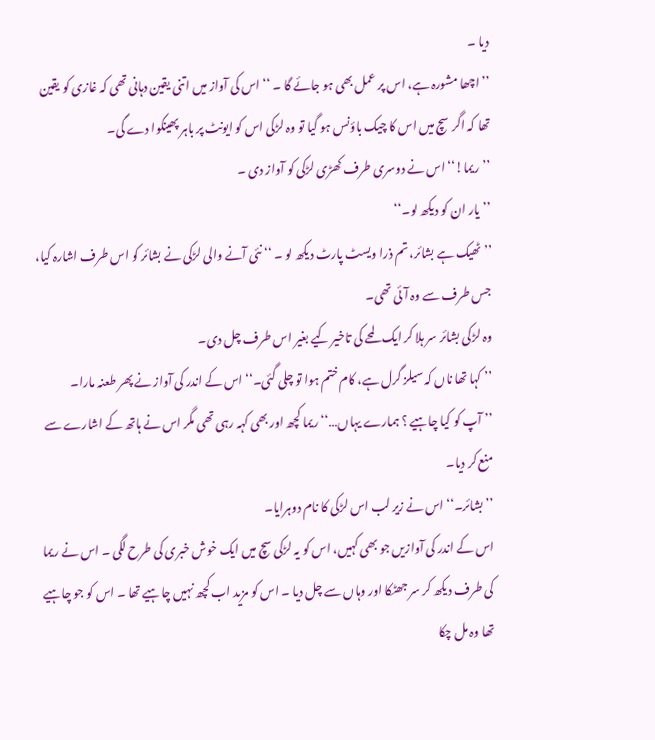دیا ۔
’’ اچھا مشورہ ہے، اس پر عمل بھی ہو جائے گا ۔ ‘‘ اس کی آواز میں اتنی یقین دہانی تھی کہ غازی کو یقین تھا کہ اگر سچ میں اس کا چیک باؤنس ہو گیا تو وہ لڑکی اس کو ایونٹ پر باہر پھینکوا دے گی۔
’’ ریما!‘‘ اس نے دوسری طرف کھڑی لڑکی کو آواز دی ۔
’’ یار ان کو دیکھ لو۔‘‘
’’ ٹھیک ہے بشائر، تم ذرا ویسٹ پارٹ دیکھ لو ۔ ‘‘ نئی آنے والی لڑکی نے بشائر کو اس طرف اشارہ کیا، جس طرف سے وہ آئی تھی۔
وہ لڑکی بشائر سر ہلا کر ایک لمحے کی تاخیر کیے بغیر اس طرف چل دی۔
’’ کہا تھا ناں کہ سیلز گرل ہے، کام ختم ہوا تو چلی گئی۔‘‘ اس کے اندر کی آواز نے پھر طعنہ مارا۔
’’ آپ کو کیا چاہیے ؟ ہمارے یہاں…‘‘ ریما کچھ اور بھی کہہ رہی تھی مگر اس نے ہاتھ کے اشارے سے منع کر دیا۔
’’ بشائر۔‘‘ اس نے زیر لب اس لڑکی کا نام دوہرایا۔
اس کے اندر کی آوازیں جو بھی کہیں، اس کو یہ لڑکی سچ میں ایک خوش خبری کی طرح لگی ۔ اس نے ریما کی طرف دیکھ کر سر جھٹکا اور وہاں سے چل دیا ۔ اس کو مزید اب کچھ نہیں چاہیے تھا ۔ اس کو جو چاہیے تھا وہ مل چکا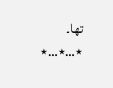تھا۔
٭…٭…٭